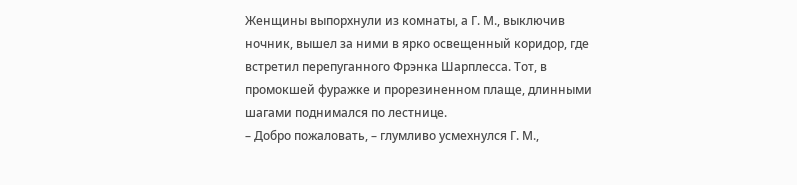Женщины выпорхнули из комнаты, а Г. М., выключив ночник, вышел за ними в ярко освещенный коридор, где встретил перепуганного Фрэнка Шарплесса. Тот, в промокшей фуражке и прорезиненном плаще, длинными шагами поднимался по лестнице.
– Добро пожаловать, – глумливо усмехнулся Г. М.,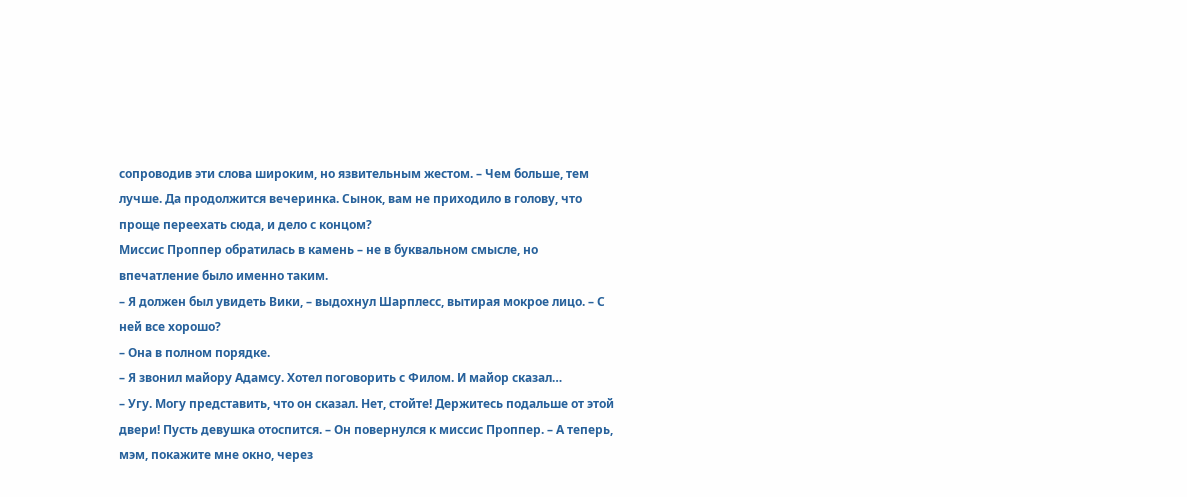сопроводив эти слова широким, но язвительным жестом. – Чем больше, тем лучше. Да продолжится вечеринка. Сынок, вам не приходило в голову, что проще переехать сюда, и дело с концом?
Миссис Проппер обратилась в камень – не в буквальном смысле, но впечатление было именно таким.
– Я должен был увидеть Вики, – выдохнул Шарплесс, вытирая мокрое лицо. – С ней все хорошо?
– Она в полном порядке.
– Я звонил майору Адамсу. Хотел поговорить с Филом. И майор сказал…
– Угу. Могу представить, что он сказал. Нет, стойте! Держитесь подальше от этой двери! Пусть девушка отоспится. – Он повернулся к миссис Проппер. – А теперь, мэм, покажите мне окно, через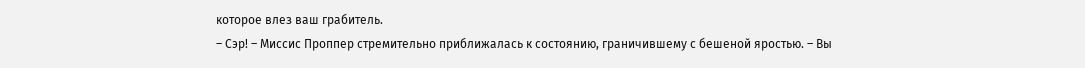которое влез ваш грабитель.
– Сэр! – Миссис Проппер стремительно приближалась к состоянию, граничившему с бешеной яростью. – Вы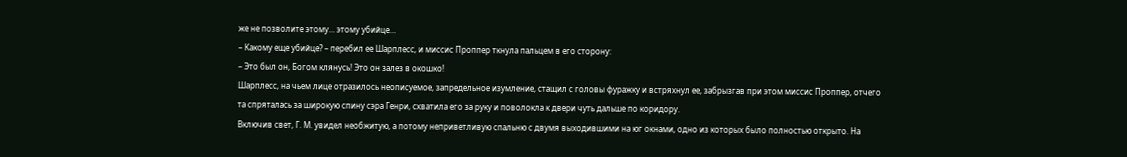же не позволите этому… этому убийце…
– Какому еще убийце? – перебил ее Шарплесс, и миссис Проппер ткнула пальцем в его сторону:
– Это был он, Богом клянусь! Это он залез в окошко!
Шарплесс, на чьем лице отразилось неописуемое, запредельное изумление, стащил с головы фуражку и встряхнул ее, забрызгав при этом миссис Проппер, отчего та спряталась за широкую спину сэра Генри, схватила его за руку и поволокла к двери чуть дальше по коридору.
Включив свет, Г. М. увидел необжитую, а потому неприветливую спальню с двумя выходившими на юг окнами, одно из которых было полностью открыто. На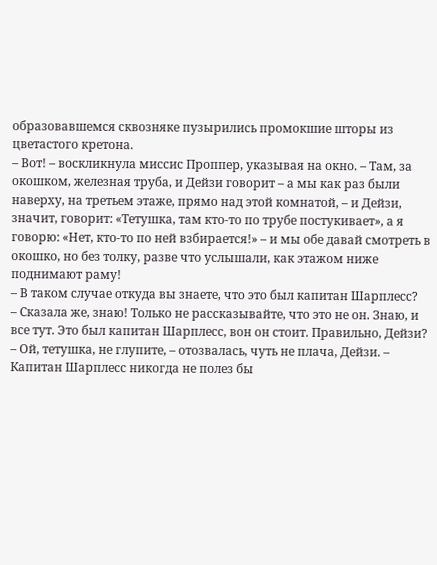образовавшемся сквозняке пузырились промокшие шторы из цветастого кретона.
– Вот! – воскликнула миссис Проппер, указывая на окно. – Там, за окошком, железная труба, и Дейзи говорит – а мы как раз были наверху, на третьем этаже, прямо над этой комнатой, – и Дейзи, значит, говорит: «Тетушка, там кто-то по трубе постукивает», а я говорю: «Нет, кто-то по ней взбирается!» – и мы обе давай смотреть в окошко, но без толку, разве что услышали, как этажом ниже поднимают раму!
– В таком случае откуда вы знаете, что это был капитан Шарплесс?
– Сказала же, знаю! Только не рассказывайте, что это не он. Знаю, и все тут. Это был капитан Шарплесс, вон он стоит. Правильно, Дейзи?
– Ой, тетушка, не глупите, – отозвалась, чуть не плача, Дейзи. – Капитан Шарплесс никогда не полез бы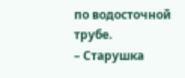по водосточной трубе.
– Старушка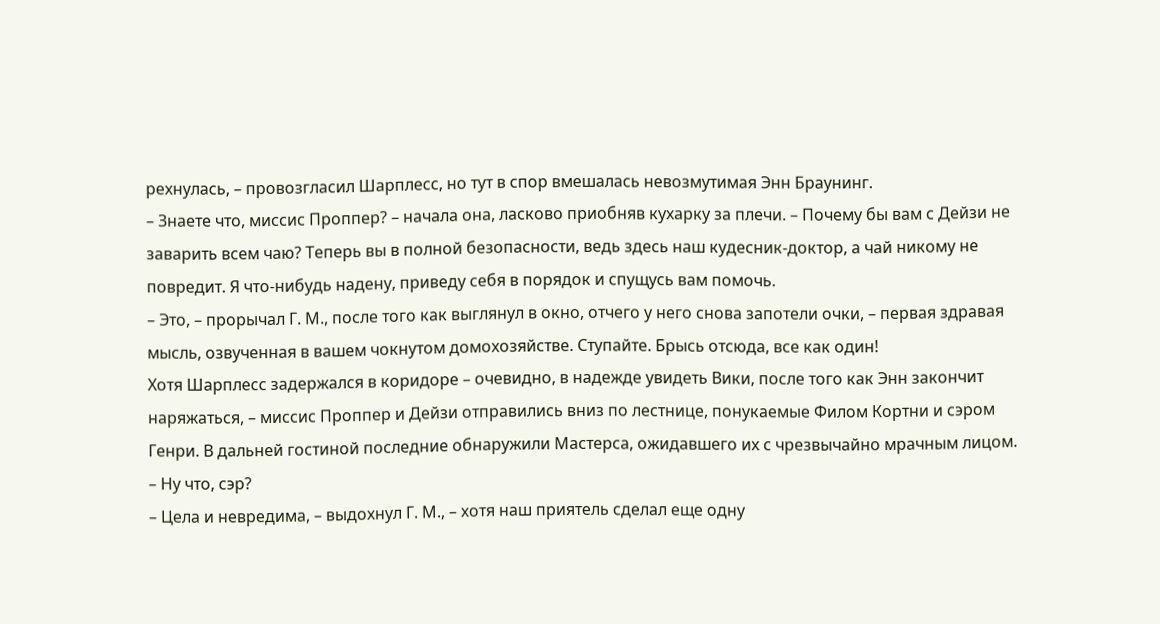рехнулась, – провозгласил Шарплесс, но тут в спор вмешалась невозмутимая Энн Браунинг.
– Знаете что, миссис Проппер? – начала она, ласково приобняв кухарку за плечи. – Почему бы вам с Дейзи не заварить всем чаю? Теперь вы в полной безопасности, ведь здесь наш кудесник-доктор, а чай никому не повредит. Я что-нибудь надену, приведу себя в порядок и спущусь вам помочь.
– Это, – прорычал Г. М., после того как выглянул в окно, отчего у него снова запотели очки, – первая здравая мысль, озвученная в вашем чокнутом домохозяйстве. Ступайте. Брысь отсюда, все как один!
Хотя Шарплесс задержался в коридоре – очевидно, в надежде увидеть Вики, после того как Энн закончит наряжаться, – миссис Проппер и Дейзи отправились вниз по лестнице, понукаемые Филом Кортни и сэром Генри. В дальней гостиной последние обнаружили Мастерса, ожидавшего их с чрезвычайно мрачным лицом.
– Ну что, сэр?
– Цела и невредима, – выдохнул Г. М., – хотя наш приятель сделал еще одну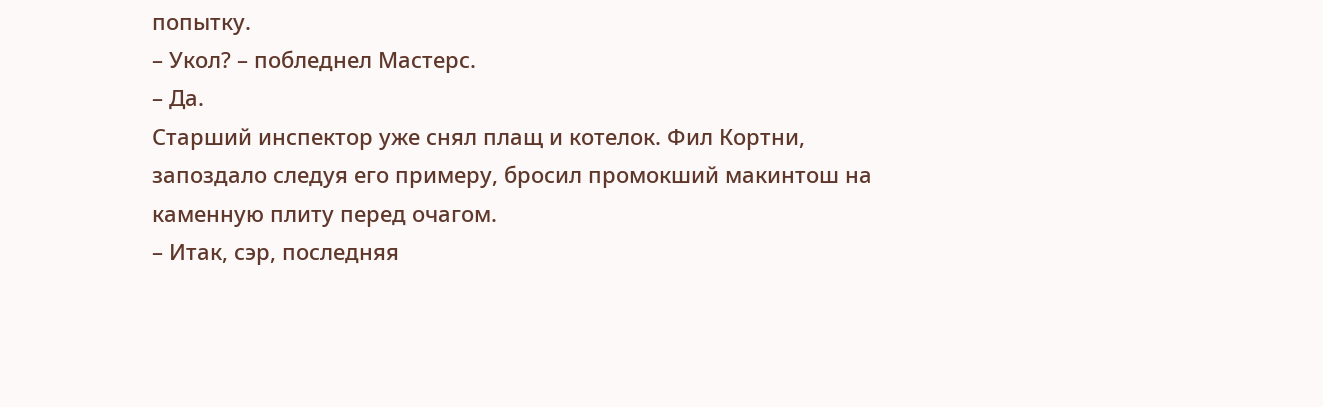попытку.
– Укол? – побледнел Мастерс.
– Да.
Старший инспектор уже снял плащ и котелок. Фил Кортни, запоздало следуя его примеру, бросил промокший макинтош на каменную плиту перед очагом.
– Итак, сэр, последняя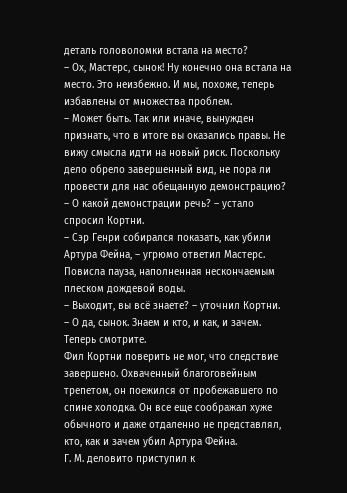деталь головоломки встала на место?
– Ох, Мастерс, сынок! Ну конечно она встала на место. Это неизбежно. И мы, похоже, теперь избавлены от множества проблем.
– Может быть. Так или иначе, вынужден признать, что в итоге вы оказались правы. Не вижу смысла идти на новый риск. Поскольку дело обрело завершенный вид, не пора ли провести для нас обещанную демонстрацию?
– О какой демонстрации речь? – устало спросил Кортни.
– Сэр Генри собирался показать, как убили Артура Фейна, – угрюмо ответил Мастерс.
Повисла пауза, наполненная нескончаемым плеском дождевой воды.
– Выходит, вы всё знаете? – уточнил Кортни.
– О да, сынок. Знаем и кто, и как, и зачем. Теперь смотрите.
Фил Кортни поверить не мог, что следствие завершено. Охваченный благоговейным трепетом, он поежился от пробежавшего по спине холодка. Он все еще соображал хуже обычного и даже отдаленно не представлял, кто, как и зачем убил Артура Фейна.
Г. М. деловито приступил к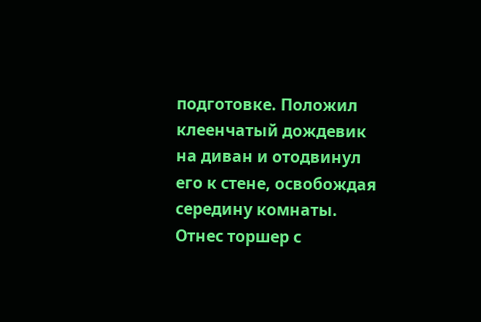подготовке. Положил клеенчатый дождевик на диван и отодвинул его к стене, освобождая середину комнаты. Отнес торшер с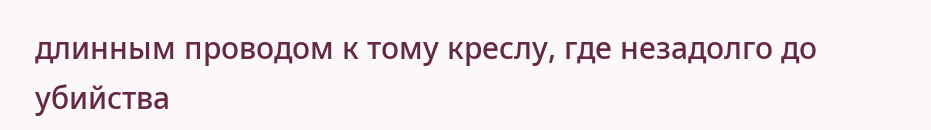длинным проводом к тому креслу, где незадолго до убийства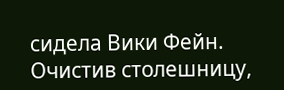сидела Вики Фейн. Очистив столешницу,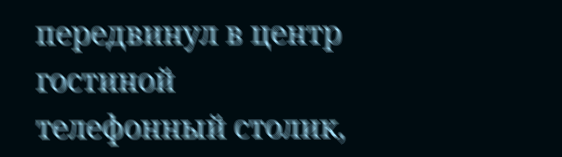передвинул в центр гостиной телефонный столик,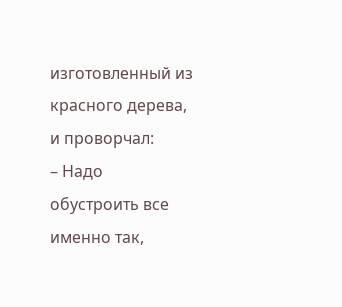изготовленный из красного дерева, и проворчал:
– Надо обустроить все именно так,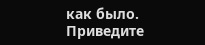как было. Приведите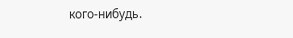кого-нибудь.